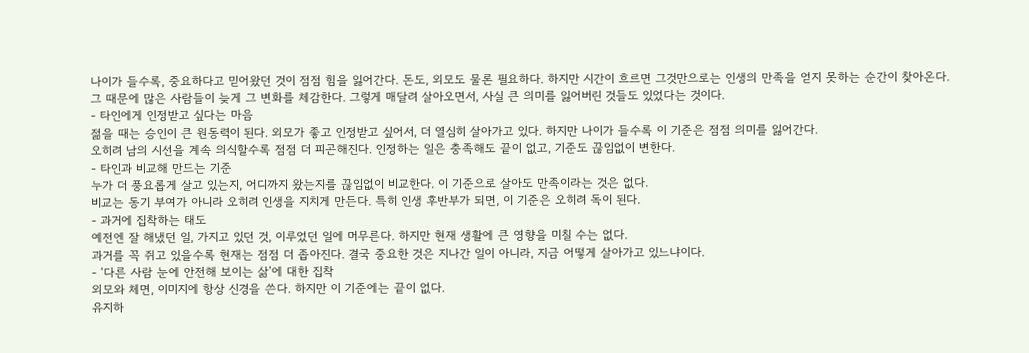나이가 들수록, 중요하다고 믿어왔던 것이 점점 힘을 잃어간다. 돈도, 외모도 물론 필요하다. 하지만 시간이 흐르면 그것만으로는 인생의 만족을 얻지 못하는 순간이 찾아온다.
그 때문에 많은 사람들이 늦게 그 변화를 체감한다. 그렇게 매달려 살아오면서, 사실 큰 의미를 잃어버린 것들도 있었다는 것이다.
- 타인에게 인정받고 싶다는 마음
젊을 때는 승인이 큰 원동력이 된다. 외모가 좋고 인정받고 싶어서, 더 열심히 살아가고 있다. 하지만 나이가 들수록 이 기준은 점점 의미를 잃어간다.
오히려 남의 시선을 계속 의식할수록 점점 더 피곤해진다. 인정하는 일은 충족해도 끝이 없고, 기준도 끊임없이 변한다.
- 타인과 비교해 만드는 기준
누가 더 풍요롭게 살고 있는지, 어디까지 왔는지를 끊임없이 비교한다. 이 기준으로 살아도 만족이라는 것은 없다.
비교는 동기 부여가 아니라 오히려 인생을 지치게 만든다. 특히 인생 후반부가 되면, 이 기준은 오히려 독이 된다.
- 과거에 집착하는 태도
예전엔 잘 해냈던 일, 가지고 있던 것, 이루었던 일에 머무른다. 하지만 현재 생활에 큰 영향을 미칠 수는 없다.
과거를 꼭 쥐고 있을수록 현재는 점점 더 좁아진다. 결국 중요한 것은 지나간 일이 아니라, 지금 어떻게 살아가고 있느냐이다.
- ‘다른 사람 눈에 안전해 보이는 삶’에 대한 집착
외모와 체면, 이미지에 항상 신경을 쓴다. 하지만 이 기준에는 끝이 없다.
유지하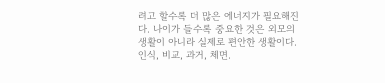려고 할수록 더 많은 에너지가 필요해진다. 나이가 들수록 중요한 것은 외모의 생활이 아니라 실제로 편안한 생활이다.
인식, 비교, 과거, 체면.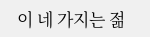이 네 가지는 젊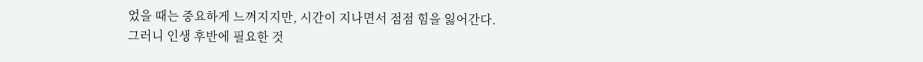었을 때는 중요하게 느껴지지만, 시간이 지나면서 점점 힘을 잃어간다.
그러니 인생 후반에 필요한 것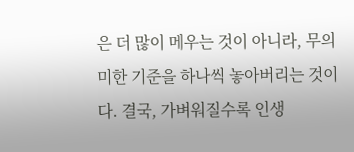은 더 많이 메우는 것이 아니라, 무의미한 기준을 하나씩 놓아버리는 것이다. 결국, 가벼워질수록 인생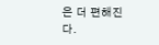은 더 편해진다.